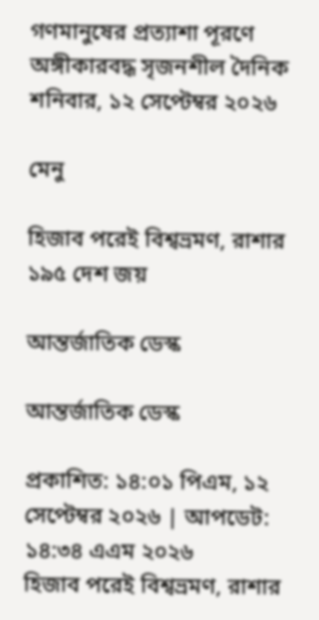গণমানুষের প্রত্যাশা পূরণে অঙ্গীকারবদ্ধ সৃজনশীল দৈনিক
শনিবার, ১২ সেপ্টেম্বর ২০২৬

মেনু

হিজাব পরেই বিশ্বভ্রমণ, রাশার ১৯৫ দেশ জয়

আন্তর্জাতিক ডেস্ক

আন্তর্জাতিক ডেস্ক

প্রকাশিত: ১৪:০১ পিএম, ১২ সেপ্টেম্বর ২০২৬ | আপডেট: ১৪:৩৪ এএম ২০২৬
হিজাব পরেই বিশ্বভ্রমণ, রাশার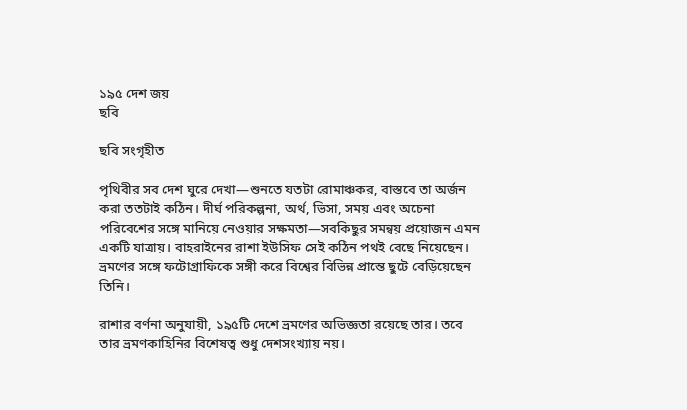১৯৫ দেশ জয়
ছবি

ছবি সংগৃহীত

পৃথিবীর সব দেশ ঘুরে দেখা—শুনতে যতটা রোমাঞ্চকর, বাস্তবে তা অর্জন করা ততটাই কঠিন। দীর্ঘ পরিকল্পনা, অর্থ, ভিসা, সময় এবং অচেনা পরিবেশের সঙ্গে মানিয়ে নেওয়ার সক্ষমতা—সবকিছুর সমন্বয় প্রয়োজন এমন একটি যাত্রায়। বাহরাইনের রাশা ইউসিফ সেই কঠিন পথই বেছে নিয়েছেন। ভ্রমণের সঙ্গে ফটোগ্রাফিকে সঙ্গী করে বিশ্বের বিভিন্ন প্রান্তে ছুটে বেড়িয়েছেন তিনি।

রাশার বর্ণনা অনুযায়ী, ১৯৫টি দেশে ভ্রমণের অভিজ্ঞতা রয়েছে তার। তবে তার ভ্রমণকাহিনির বিশেষত্ব শুধু দেশসংখ্যায় নয়।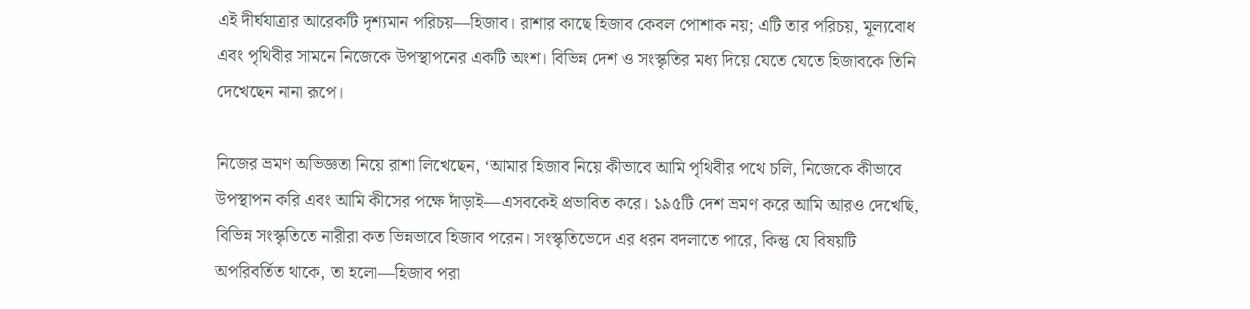এই দীর্ঘযাত্রার আরেকটি দৃশ্যমান পরিচয়—হিজাব। রাশার কাছে হিজাব কেবল পোশাক নয়; এটি তার পরিচয়, মূল্যবোধ এবং পৃথিবীর সামনে নিজেকে উপস্থাপনের একটি অংশ। বিভিন্ন দেশ ও সংস্কৃতির মধ্য দিয়ে যেতে যেতে হিজাবকে তিনি দেখেছেন নানা রূপে।

নিজের ভ্রমণ অভিজ্ঞতা নিয়ে রাশা লিখেছেন, ‘আমার হিজাব নিয়ে কীভাবে আমি পৃথিবীর পথে চলি, নিজেকে কীভাবে উপস্থাপন করি এবং আমি কীসের পক্ষে দাঁড়াই—এসবকেই প্রভাবিত করে। ১৯৫টি দেশ ভ্রমণ করে আমি আরও দেখেছি, বিভিন্ন সংস্কৃতিতে নারীরা কত ভিন্নভাবে হিজাব পরেন। সংস্কৃতিভেদে এর ধরন বদলাতে পারে, কিন্তু যে বিষয়টি অপরিবর্তিত থাকে, তা হলো—হিজাব পরা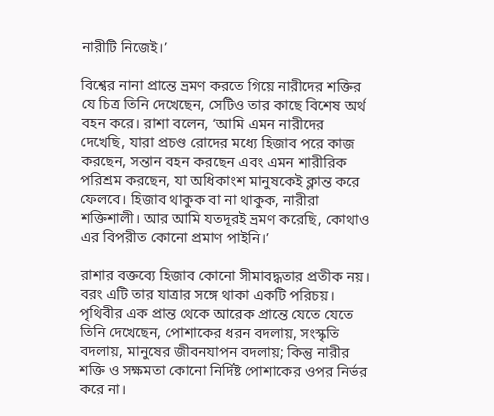নারীটি নিজেই।’

বিশ্বের নানা প্রান্তে ভ্রমণ করতে গিয়ে নারীদের শক্তির যে চিত্র তিনি দেখেছেন, সেটিও তার কাছে বিশেষ অর্থ বহন করে। রাশা বলেন, ‘আমি এমন নারীদের দেখেছি, যারা প্রচণ্ড রোদের মধ্যে হিজাব পরে কাজ করছেন, সন্তান বহন করছেন এবং এমন শারীরিক পরিশ্রম করছেন, যা অধিকাংশ মানুষকেই ক্লান্ত করে ফেলবে। হিজাব থাকুক বা না থাকুক, নারীরা শক্তিশালী। আর আমি যতদূরই ভ্রমণ করেছি, কোথাও এর বিপরীত কোনো প্রমাণ পাইনি।’

রাশার বক্তব্যে হিজাব কোনো সীমাবদ্ধতার প্রতীক নয়। বরং এটি তার যাত্রার সঙ্গে থাকা একটি পরিচয়। পৃথিবীর এক প্রান্ত থেকে আরেক প্রান্তে যেতে যেতে তিনি দেখেছেন, পোশাকের ধরন বদলায়, সংস্কৃতি বদলায়, মানুষের জীবনযাপন বদলায়; কিন্তু নারীর শক্তি ও সক্ষমতা কোনো নির্দিষ্ট পোশাকের ওপর নির্ভর করে না।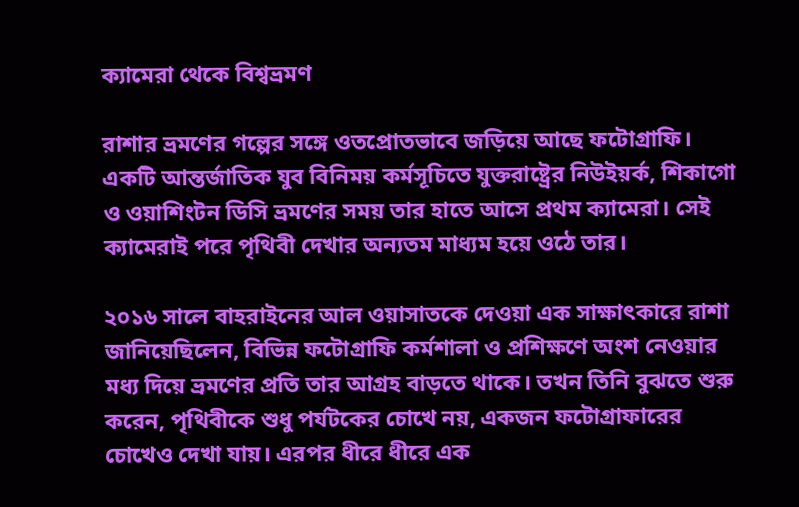ক্যামেরা থেকে বিশ্বভ্রমণ

রাশার ভ্রমণের গল্পের সঙ্গে ওতপ্রোতভাবে জড়িয়ে আছে ফটোগ্রাফি। একটি আন্তর্জাতিক যুব বিনিময় কর্মসূচিতে যুক্তরাষ্ট্রের নিউইয়র্ক, শিকাগো ও ওয়াশিংটন ডিসি ভ্রমণের সময় তার হাতে আসে প্রথম ক্যামেরা। সেই ক্যামেরাই পরে পৃথিবী দেখার অন্যতম মাধ্যম হয়ে ওঠে তার।

২০১৬ সালে বাহরাইনের আল ওয়াসাতকে দেওয়া এক সাক্ষাৎকারে রাশা জানিয়েছিলেন, বিভিন্ন ফটোগ্রাফি কর্মশালা ও প্রশিক্ষণে অংশ নেওয়ার মধ্য দিয়ে ভ্রমণের প্রতি তার আগ্রহ বাড়তে থাকে। তখন তিনি বুঝতে শুরু করেন, পৃথিবীকে শুধু পর্যটকের চোখে নয়, একজন ফটোগ্রাফারের চোখেও দেখা যায়। এরপর ধীরে ধীরে এক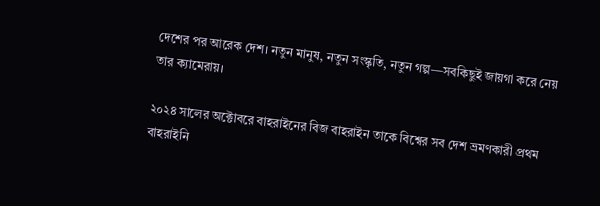দেশের পর আরেক দেশ। নতুন মানুষ, নতুন সংস্কৃতি, নতুন গল্প—সবকিছুই জায়গা করে নেয় তার ক্যামেরায়।

২০২৪ সালের অক্টোবরে বাহরাইনের বিজ বাহরাইন তাকে বিশ্বের সব দেশ ভ্রমণকারী প্রথম বাহরাইনি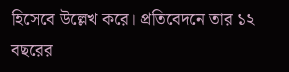হিসেবে উল্লেখ করে। প্রতিবেদনে তার ১২ বছরের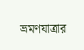ভ্রমণযাত্রার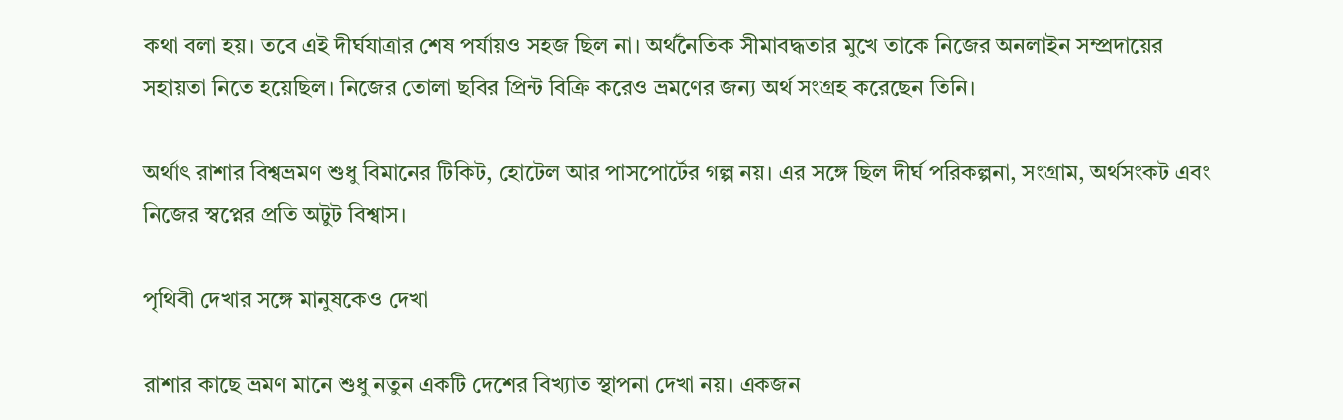কথা বলা হয়। তবে এই দীর্ঘযাত্রার শেষ পর্যায়ও সহজ ছিল না। অর্থনৈতিক সীমাবদ্ধতার মুখে তাকে নিজের অনলাইন সম্প্রদায়ের সহায়তা নিতে হয়েছিল। নিজের তোলা ছবির প্রিন্ট বিক্রি করেও ভ্রমণের জন্য অর্থ সংগ্রহ করেছেন তিনি।

অর্থাৎ রাশার বিশ্বভ্রমণ শুধু বিমানের টিকিট, হোটেল আর পাসপোর্টের গল্প নয়। এর সঙ্গে ছিল দীর্ঘ পরিকল্পনা, সংগ্রাম, অর্থসংকট এবং নিজের স্বপ্নের প্রতি অটুট বিশ্বাস।

পৃথিবী দেখার সঙ্গে মানুষকেও দেখা

রাশার কাছে ভ্রমণ মানে শুধু নতুন একটি দেশের বিখ্যাত স্থাপনা দেখা নয়। একজন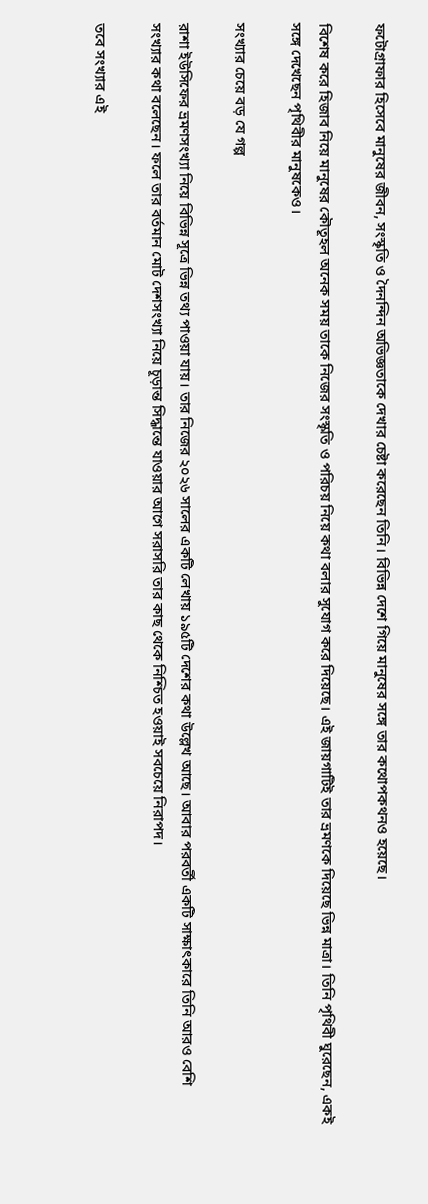ফটোগ্রাফার হিসেবে মানুষের জীবন, সংস্কৃতি ও দৈনন্দিন অভিজ্ঞতাকে দেখার চেষ্টা করেছেন তিনি। বিভিন্ন দেশে গিয়ে মানুষের সঙ্গে তার কথোপকথনও হয়েছে।

বিশেষ করে হিজাব নিয়ে মানুষের কৌতূহল অনেক সময় তাকে নিজের সংস্কৃতি ও পরিচয় নিয়ে কথা বলার সুযোগ করে দিয়েছে। এই জায়গাটিই তার ভ্রমণকে দিয়েছে ভিন্ন মাত্রা। তিনি পৃথিবী ঘুরেছেন, একই সঙ্গে দেখেছেন পৃথিবীর মানুষকেও।

সংখ্যার চেয়ে বড় যে গল্প

রাশা ইউসিফের ভ্রমণসংখ্যা নিয়ে বিভিন্ন সূত্রে ভিন্ন তথ্য পাওয়া যায়। তার নিজের ২০২৬ সালের একটি লেখায় ১৯৫টি দেশের কথা উল্লেখ আছে। আবার পরবর্তী একটি সাক্ষাৎকারে তিনি আরও বেশি সংখ্যার কথা বলেছেন। ফলে তার বর্তমান মোট দেশসংখ্যা নিয়ে চূড়ান্ত সিদ্ধান্তে যাওয়ার আগে সরাসরি তার কাছ থেকে নিশ্চিত হওয়াই সবচেয়ে নিরাপদ।

তবে সংখ্যার এই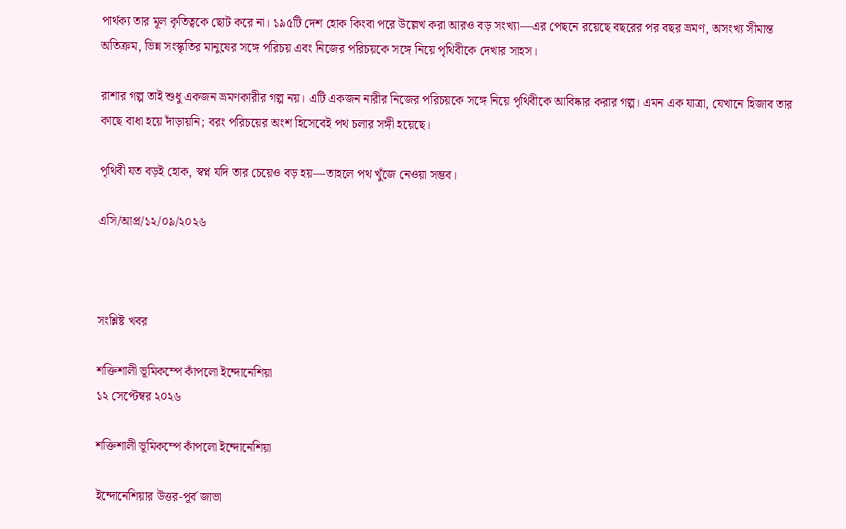পার্থক্য তার মূল কৃতিত্বকে ছোট করে না। ১৯৫টি দেশ হোক কিংবা পরে উল্লেখ করা আরও বড় সংখ্যা—এর পেছনে রয়েছে বছরের পর বছর ভ্রমণ, অসংখ্য সীমান্ত অতিক্রম, ভিন্ন সংস্কৃতির মানুষের সঙ্গে পরিচয় এবং নিজের পরিচয়কে সঙ্গে নিয়ে পৃথিবীকে দেখার সাহস।

রাশার গল্প তাই শুধু একজন ভ্রমণকারীর গল্প নয়। এটি একজন নারীর নিজের পরিচয়কে সঙ্গে নিয়ে পৃথিবীকে আবিষ্কার করার গল্প। এমন এক যাত্রা, যেখানে হিজাব তার কাছে বাধা হয়ে দাঁড়ায়নি; বরং পরিচয়ের অংশ হিসেবেই পথ চলার সঙ্গী হয়েছে।

পৃথিবী যত বড়ই হোক, স্বপ্ন যদি তার চেয়েও বড় হয়—তাহলে পথ খুঁজে নেওয়া সম্ভব।

এসি/আপ্র/১২/০৯/২০২৬



সংশ্লিষ্ট খবর

শক্তিশালী ভূমিকম্পে কাঁপলো ইন্দোনেশিয়া
১২ সেপ্টেম্বর ২০২৬

শক্তিশালী ভূমিকম্পে কাঁপলো ইন্দোনেশিয়া

ইন্দোনেশিয়ার উত্তর-পূর্ব জাভা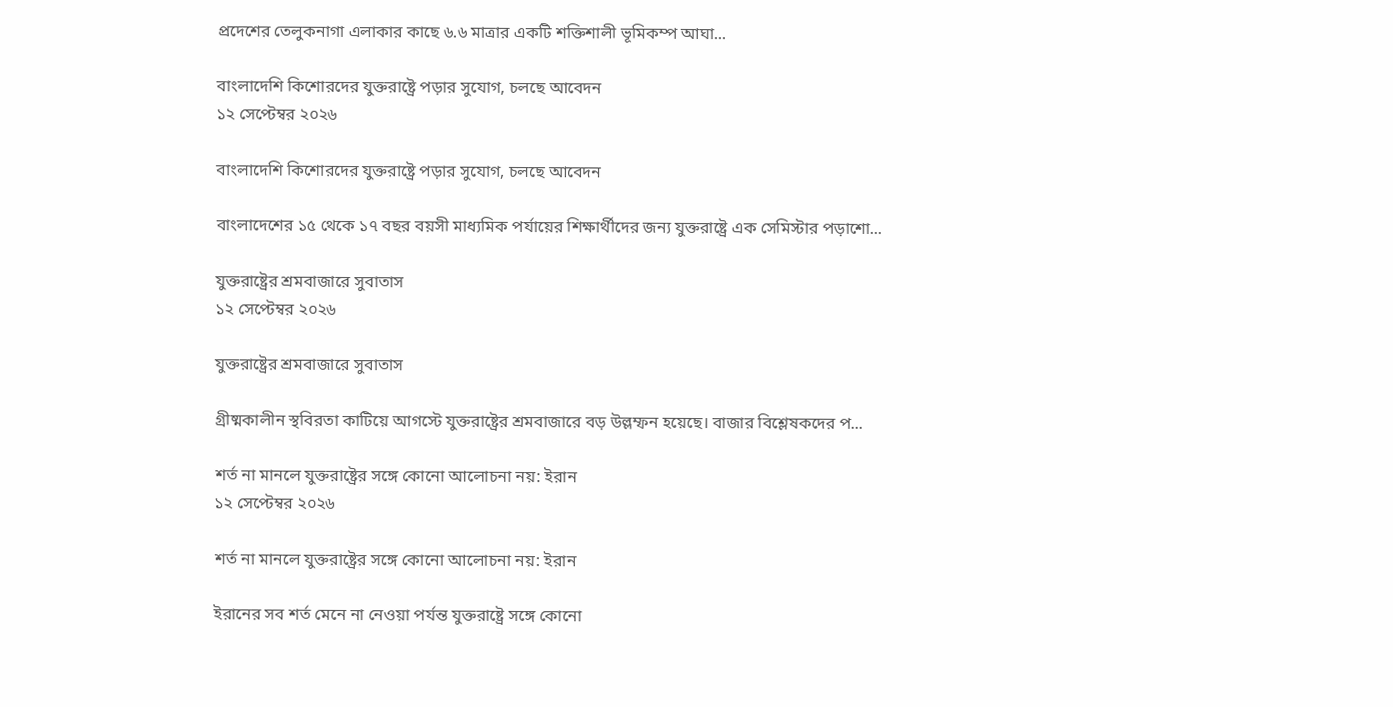প্রদেশের তেলুকনাগা এলাকার কাছে ৬.৬ মাত্রার একটি শক্তিশালী ভূমিকম্প আঘা...

বাংলাদেশি কিশোরদের যুক্তরাষ্ট্রে পড়ার সুযোগ, চলছে আবেদন
১২ সেপ্টেম্বর ২০২৬

বাংলাদেশি কিশোরদের যুক্তরাষ্ট্রে পড়ার সুযোগ, চলছে আবেদন

বাংলাদেশের ১৫ থেকে ১৭ বছর বয়সী মাধ্যমিক পর্যায়ের শিক্ষার্থীদের জন্য যুক্তরাষ্ট্রে এক সেমিস্টার পড়াশো...

যুক্তরাষ্ট্রের শ্রমবাজারে সুবাতাস
১২ সেপ্টেম্বর ২০২৬

যুক্তরাষ্ট্রের শ্রমবাজারে সুবাতাস

গ্রীষ্মকালীন স্থবিরতা কাটিয়ে আগস্টে যুক্তরাষ্ট্রের শ্রমবাজারে বড় উল্লম্ফন হয়েছে। বাজার বিশ্লেষকদের প...

শর্ত না মানলে যুক্তরাষ্ট্রের সঙ্গে কোনো আলোচনা নয়: ইরান
১২ সেপ্টেম্বর ২০২৬

শর্ত না মানলে যুক্তরাষ্ট্রের সঙ্গে কোনো আলোচনা নয়: ইরান

ইরানের সব শর্ত মেনে না নেওয়া পর্যন্ত যুক্তরাষ্ট্রে সঙ্গে কোনো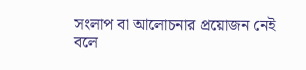সংলাপ বা আলোচনার প্রয়োজন নেই বলে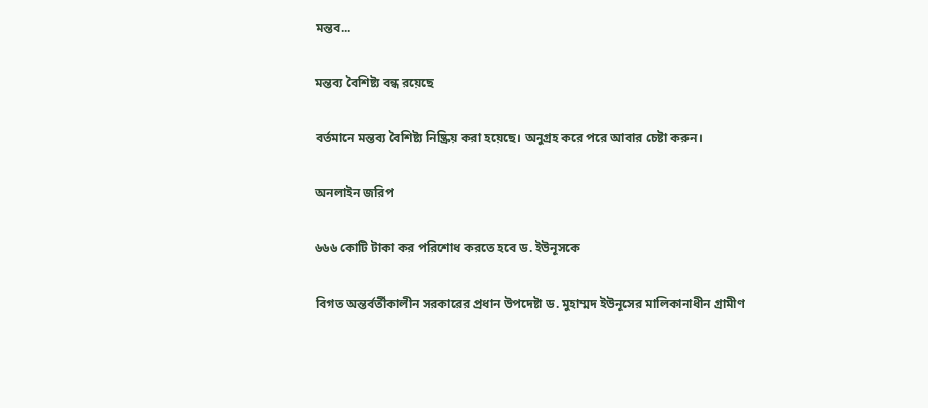মন্তব...

মন্তব্য বৈশিষ্ট্য বন্ধ রয়েছে

বর্তমানে মন্তব্য বৈশিষ্ট্য নিষ্ক্রিয় করা হয়েছে। অনুগ্রহ করে পরে আবার চেষ্টা করুন।

অনলাইন জরিপ

৬৬৬ কোটি টাকা কর পরিশোধ করতে হবে ড. ইউনূসকে

বিগত অন্তর্বর্তীকালীন সরকারের প্রধান উপদেষ্টা ড. মুহাম্মদ ইউনূসের মালিকানাধীন গ্রামীণ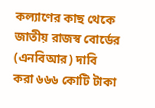কল্যাণের কাছ থেকে জাতীয় রাজস্ব বোর্ডের (এনবিআর) দাবি করা ৬৬৬ কোটি টাকা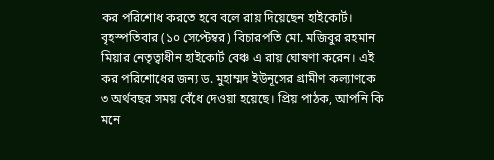কর পরিশোধ করতে হবে বলে রায় দিয়েছেন হাইকোর্ট। বৃহস্পতিবার (১০ সেপ্টেম্বর) বিচারপতি মো. মজিবুর রহমান মিয়ার নেতৃত্বাধীন হাইকোর্ট বেঞ্চ এ রায় ঘোষণা করেন। এই কর পরিশোধের জন্য ড. মুহাম্মদ ইউনূসের গ্রামীণ কল্যাণকে ৩ অর্থবছর সময় বেঁধে দেওয়া হয়েছে। প্রিয় পাঠক, আপনি কি মনে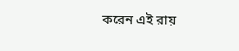করেন এই রায়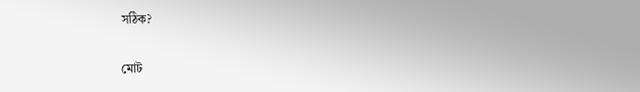সঠিক?

মোট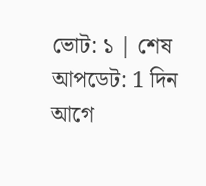ভোট: ১ | শেষ আপডেট: 1 দিন আগে